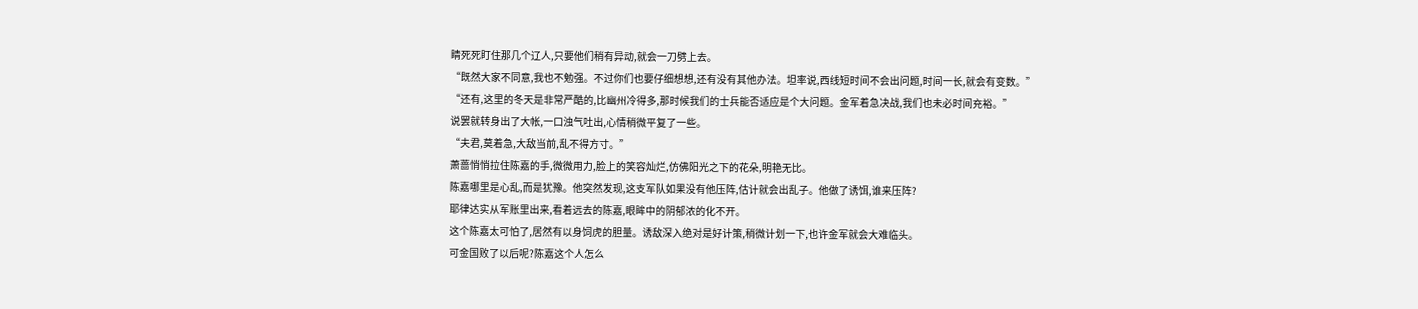睛死死盯住那几个辽人,只要他们稍有异动,就会一刀劈上去。
“既然大家不同意,我也不勉强。不过你们也要仔细想想,还有没有其他办法。坦率说,西线短时间不会出问题,时间一长,就会有变数。”
“还有,这里的冬天是非常严酷的,比幽州冷得多,那时候我们的士兵能否适应是个大问题。金军着急决战,我们也未必时间充裕。”
说罢就转身出了大帐,一口浊气吐出,心情稍微平复了一些。
“夫君,莫着急,大敌当前,乱不得方寸。”
萧蔷悄悄拉住陈嘉的手,微微用力,脸上的笑容灿烂,仿佛阳光之下的花朵,明艳无比。
陈嘉哪里是心乱,而是犹豫。他突然发现,这支军队如果没有他压阵,估计就会出乱子。他做了诱饵,谁来压阵?
耶律达实从军账里出来,看着远去的陈嘉,眼眸中的阴郁浓的化不开。
这个陈嘉太可怕了,居然有以身饲虎的胆量。诱敌深入绝对是好计策,稍微计划一下,也许金军就会大难临头。
可金国败了以后呢?陈嘉这个人怎么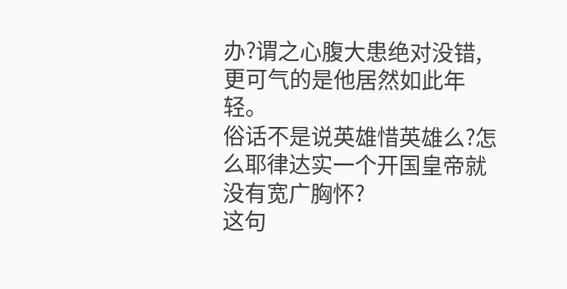办?谓之心腹大患绝对没错,更可气的是他居然如此年轻。
俗话不是说英雄惜英雄么?怎么耶律达实一个开国皇帝就没有宽广胸怀?
这句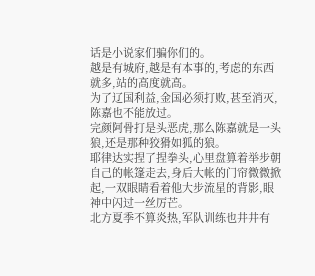话是小说家们骗你们的。
越是有城府,越是有本事的,考虑的东西就多,站的高度就高。
为了辽国利益,金国必须打败,甚至消灭,陈嘉也不能放过。
完颜阿骨打是头恶虎,那么陈嘉就是一头狼,还是那种狡猾如狐的狼。
耶律达实捏了捏拳头,心里盘算着举步朝自己的帐篷走去,身后大帐的门帘微微掀起,一双眼睛看着他大步流星的背影,眼神中闪过一丝厉芒。
北方夏季不算炎热,军队训练也井井有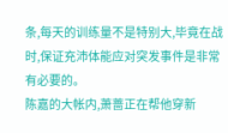条,每天的训练量不是特别大,毕竟在战时,保证充沛体能应对突发事件是非常有必要的。
陈嘉的大帐内,萧蔷正在帮他穿新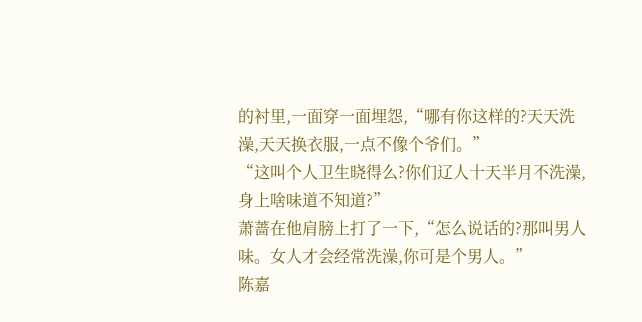的衬里,一面穿一面埋怨,“哪有你这样的?天天洗澡,天天换衣服,一点不像个爷们。”
“这叫个人卫生晓得么?你们辽人十天半月不洗澡,身上啥味道不知道?”
萧蔷在他肩膀上打了一下,“怎么说话的?那叫男人味。女人才会经常洗澡,你可是个男人。”
陈嘉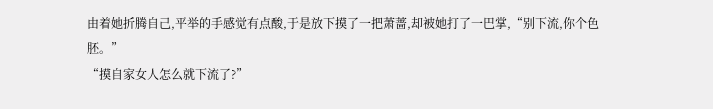由着她折腾自己,平举的手感觉有点酸,于是放下摸了一把萧蔷,却被她打了一巴掌,“别下流,你个色胚。”
“摸自家女人怎么就下流了?”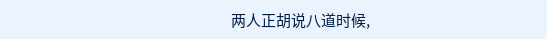两人正胡说八道时候,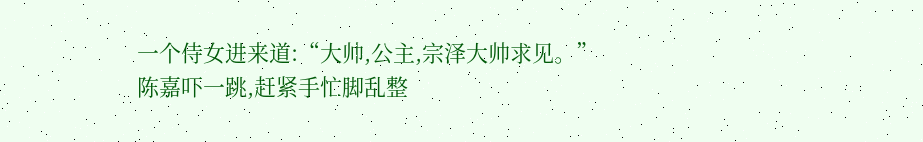一个侍女进来道:“大帅,公主,宗泽大帅求见。”
陈嘉吓一跳,赶紧手忙脚乱整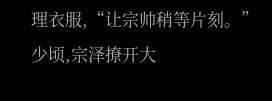理衣服,“让宗帅稍等片刻。”
少顷,宗泽撩开大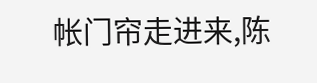帐门帘走进来,陈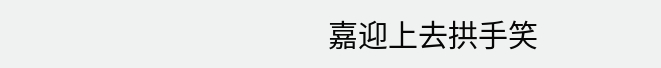嘉迎上去拱手笑